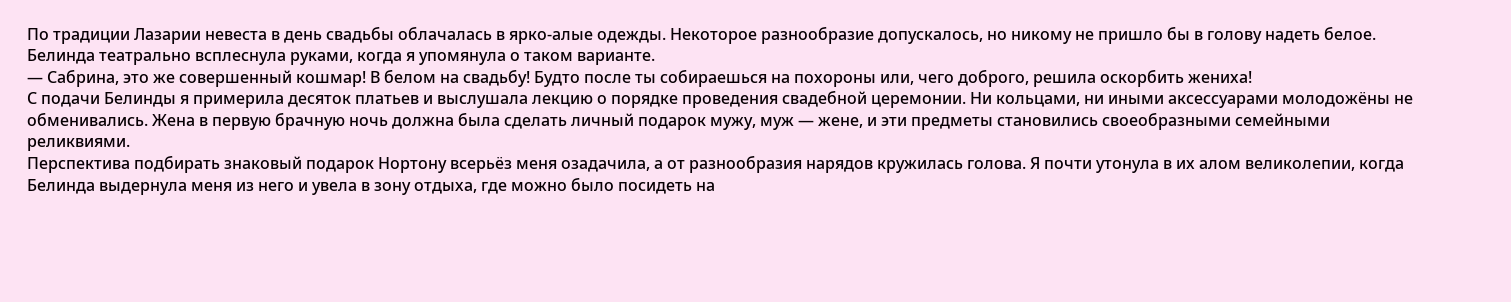По традиции Лазарии невеста в день свадьбы облачалась в ярко-алые одежды. Некоторое разнообразие допускалось, но никому не пришло бы в голову надеть белое. Белинда театрально всплеснула руками, когда я упомянула о таком варианте.
— Сабрина, это же совершенный кошмар! В белом на свадьбу! Будто после ты собираешься на похороны или, чего доброго, решила оскорбить жениха!
С подачи Белинды я примерила десяток платьев и выслушала лекцию о порядке проведения свадебной церемонии. Ни кольцами, ни иными аксессуарами молодожёны не обменивались. Жена в первую брачную ночь должна была сделать личный подарок мужу, муж — жене, и эти предметы становились своеобразными семейными реликвиями.
Перспектива подбирать знаковый подарок Нортону всерьёз меня озадачила, а от разнообразия нарядов кружилась голова. Я почти утонула в их алом великолепии, когда Белинда выдернула меня из него и увела в зону отдыха, где можно было посидеть на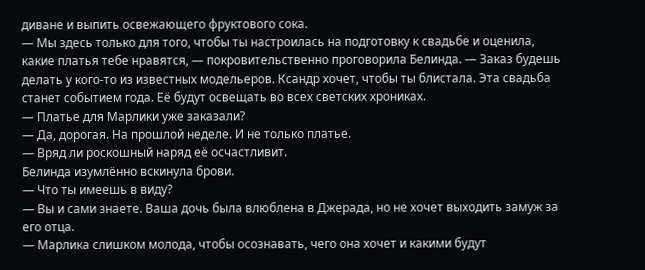диване и выпить освежающего фруктового сока.
— Мы здесь только для того, чтобы ты настроилась на подготовку к свадьбе и оценила, какие платья тебе нравятся, — покровительственно проговорила Белинда. — Заказ будешь делать у кого-то из известных модельеров. Ксандр хочет, чтобы ты блистала. Эта свадьба станет событием года. Её будут освещать во всех светских хрониках.
— Платье для Марлики уже заказали?
— Да, дорогая. На прошлой неделе. И не только платье.
— Вряд ли роскошный наряд её осчастливит.
Белинда изумлённо вскинула брови.
— Что ты имеешь в виду?
— Вы и сами знаете. Ваша дочь была влюблена в Джерада, но не хочет выходить замуж за его отца.
— Марлика слишком молода, чтобы осознавать, чего она хочет и какими будут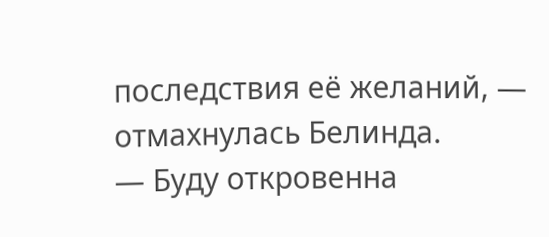последствия её желаний, — отмахнулась Белинда.
— Буду откровенна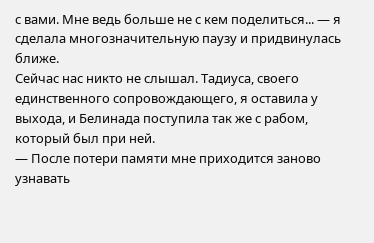с вами. Мне ведь больше не с кем поделиться... — я сделала многозначительную паузу и придвинулась ближе.
Сейчас нас никто не слышал. Тадиуса, своего единственного сопровождающего, я оставила у выхода, и Белинада поступила так же с рабом, который был при ней.
— После потери памяти мне приходится заново узнавать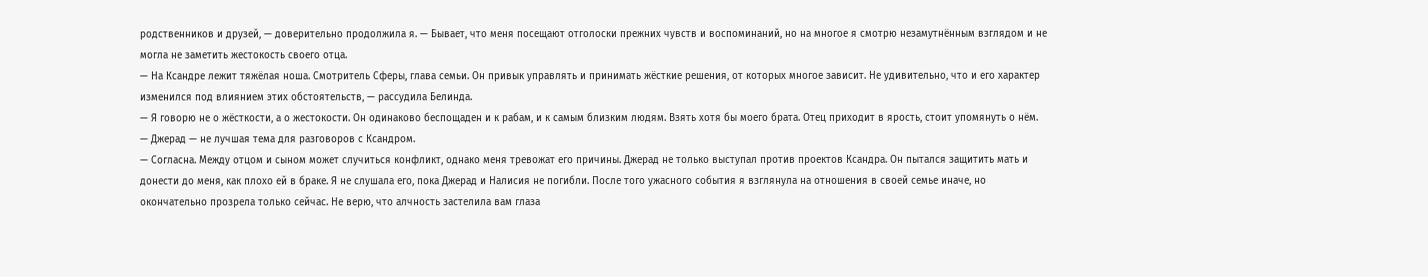родственников и друзей, — доверительно продолжила я. — Бывает, что меня посещают отголоски прежних чувств и воспоминаний, но на многое я смотрю незамутнённым взглядом и не могла не заметить жестокость своего отца.
— На Ксандре лежит тяжёлая ноша. Смотритель Сферы, глава семьи. Он привык управлять и принимать жёсткие решения, от которых многое зависит. Не удивительно, что и его характер изменился под влиянием этих обстоятельств, — рассудила Белинда.
— Я говорю не о жёсткости, а о жестокости. Он одинаково беспощаден и к рабам, и к самым близким людям. Взять хотя бы моего брата. Отец приходит в ярость, стоит упомянуть о нём.
— Джерад — не лучшая тема для разговоров с Ксандром.
— Согласна. Между отцом и сыном может случиться конфликт, однако меня тревожат его причины. Джерад не только выступал против проектов Ксандра. Он пытался защитить мать и донести до меня, как плохо ей в браке. Я не слушала его, пока Джерад и Налисия не погибли. После того ужасного события я взглянула на отношения в своей семье иначе, но окончательно прозрела только сейчас. Не верю, что алчность застелила вам глаза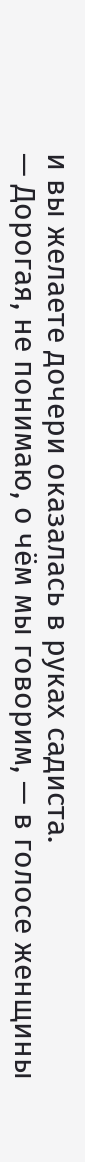и вы желаете дочери оказалась в руках садиста.
— Дорогая, не понимаю, о чём мы говорим, — в голосе женщины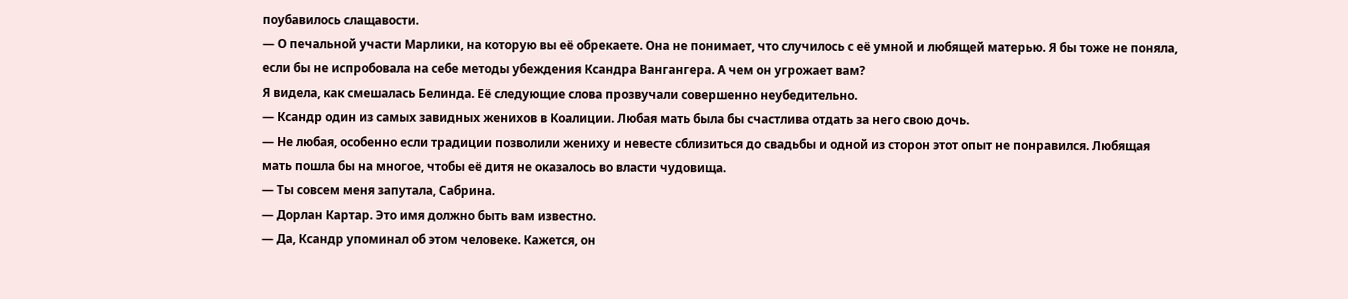поубавилось слащавости.
— О печальной участи Марлики, на которую вы её обрекаете. Она не понимает, что случилось с её умной и любящей матерью. Я бы тоже не поняла, если бы не испробовала на себе методы убеждения Ксандра Вангангера. А чем он угрожает вам?
Я видела, как смешалась Белинда. Её следующие слова прозвучали совершенно неубедительно.
— Ксандр один из самых завидных женихов в Коалиции. Любая мать была бы счастлива отдать за него свою дочь.
— Не любая, особенно если традиции позволили жениху и невесте сблизиться до свадьбы и одной из сторон этот опыт не понравился. Любящая мать пошла бы на многое, чтобы её дитя не оказалось во власти чудовища.
— Ты совсем меня запутала, Сабрина.
— Дорлан Картар. Это имя должно быть вам известно.
— Да, Ксандр упоминал об этом человеке. Кажется, он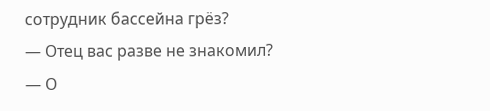сотрудник бассейна грёз?
— Отец вас разве не знакомил?
— О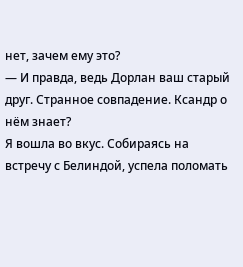нет, зачем ему это?
— И правда, ведь Дорлан ваш старый друг. Странное совпадение. Ксандр о нём знает?
Я вошла во вкус. Собираясь на встречу с Белиндой, успела поломать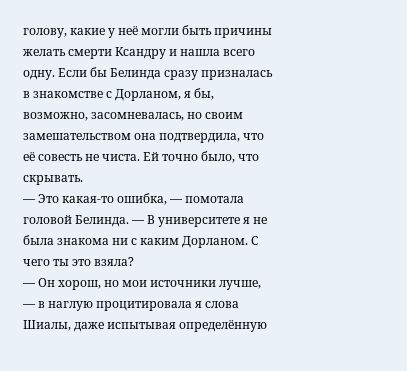голову, какие у неё могли быть причины желать смерти Ксандру и нашла всего одну. Если бы Белинда сразу призналась в знакомстве с Дорланом, я бы, возможно, засомневалась, но своим замешательством она подтвердила, что её совесть не чиста. Ей точно было, что скрывать.
— Это какая-то ошибка, — помотала головой Белинда. — В университете я не была знакома ни с каким Дорланом. С чего ты это взяла?
— Он хорош, но мои источники лучше, — в наглую процитировала я слова Шиалы, даже испытывая определённую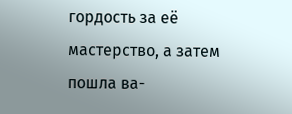гордость за её мастерство, а затем пошла ва-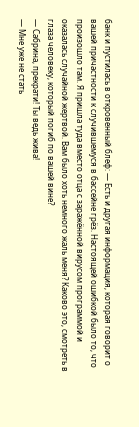банк и пустилась в откровенный блеф: — Есть и другая информация, которая говорит о вашей причастности к случившемуся в бассейне грёз. Настоящей ошибкой было то, что произошло там. Я пришла туда вместо отца с заражённой вирусом программой и оказалась случайной жертвой. Вам было хоть немного жаль меня? Каково это, смотреть в глаза человеку, который погиб по вашей вине?
— Сабрина, прекрати! Ты ведь жива!
— Мне уже не стать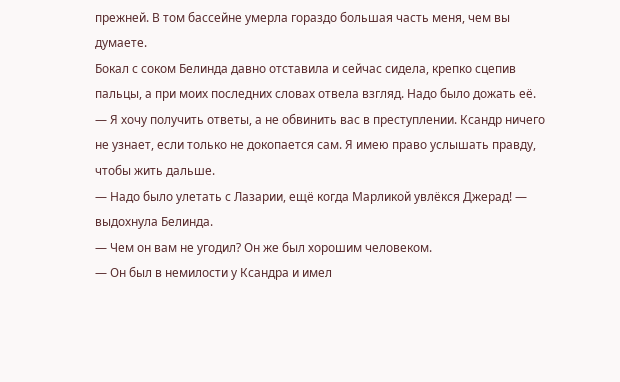прежней. В том бассейне умерла гораздо большая часть меня, чем вы думаете.
Бокал с соком Белинда давно отставила и сейчас сидела, крепко сцепив пальцы, а при моих последних словах отвела взгляд. Надо было дожать её.
— Я хочу получить ответы, а не обвинить вас в преступлении. Ксандр ничего не узнает, если только не докопается сам. Я имею право услышать правду, чтобы жить дальше.
— Надо было улетать с Лазарии, ещё когда Марликой увлёкся Джерад! — выдохнула Белинда.
— Чем он вам не угодил? Он же был хорошим человеком.
— Он был в немилости у Ксандра и имел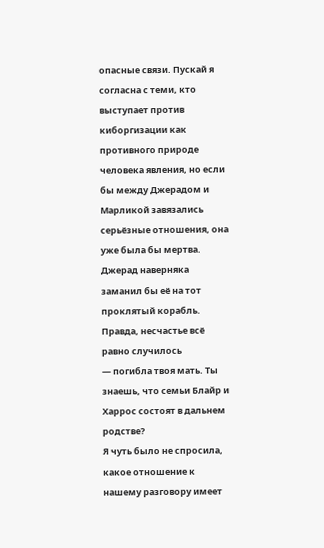опасные связи. Пускай я согласна с теми, кто выступает против киборгизации как противного природе человека явления, но если бы между Джерадом и Марликой завязались серьёзные отношения, она уже была бы мертва. Джерад наверняка заманил бы её на тот проклятый корабль. Правда, несчастье всё равно случилось
— погибла твоя мать. Ты знаешь, что семьи Блайр и Харрос состоят в дальнем родстве?
Я чуть было не спросила, какое отношение к нашему разговору имеет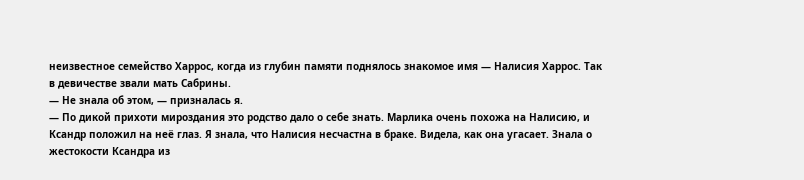неизвестное семейство Харрос, когда из глубин памяти поднялось знакомое имя — Налисия Харрос. Так в девичестве звали мать Сабрины.
— Не знала об этом, — призналась я.
— По дикой прихоти мироздания это родство дало о себе знать. Марлика очень похожа на Налисию, и Ксандр положил на неё глаз. Я знала, что Налисия несчастна в браке. Видела, как она угасает. Знала о жестокости Ксандра из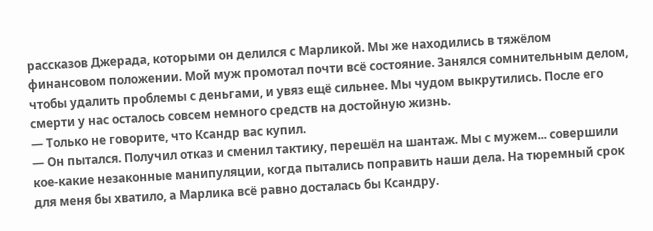рассказов Джерада, которыми он делился с Марликой. Мы же находились в тяжёлом финансовом положении. Мой муж промотал почти всё состояние. Занялся сомнительным делом, чтобы удалить проблемы с деньгами, и увяз ещё сильнее. Мы чудом выкрутились. После его смерти у нас осталось совсем немного средств на достойную жизнь.
— Только не говорите, что Ксандр вас купил.
— Он пытался. Получил отказ и сменил тактику, перешёл на шантаж. Мы с мужем... совершили кое-какие незаконные манипуляции, когда пытались поправить наши дела. На тюремный срок для меня бы хватило, а Марлика всё равно досталась бы Ксандру.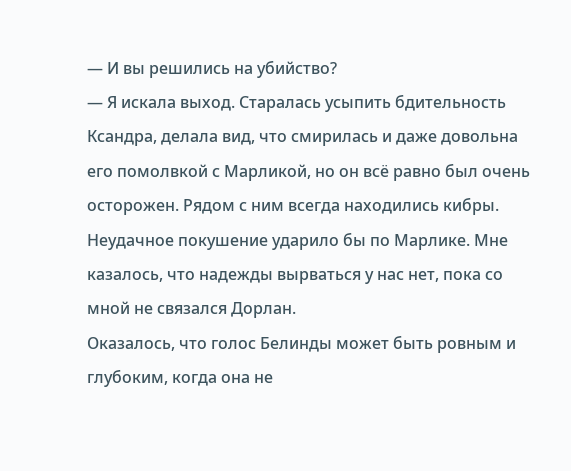— И вы решились на убийство?
— Я искала выход. Старалась усыпить бдительность Ксандра, делала вид, что смирилась и даже довольна его помолвкой с Марликой, но он всё равно был очень осторожен. Рядом с ним всегда находились кибры. Неудачное покушение ударило бы по Марлике. Мне казалось, что надежды вырваться у нас нет, пока со мной не связался Дорлан.
Оказалось, что голос Белинды может быть ровным и глубоким, когда она не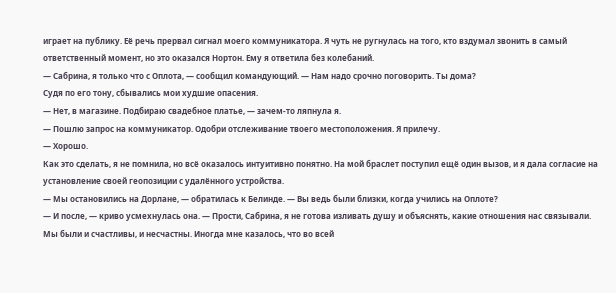играет на публику. Её речь прервал сигнал моего коммуникатора. Я чуть не ругнулась на того, кто вздумал звонить в самый ответственный момент, но это оказался Нортон. Ему я ответила без колебаний.
— Сабрина, я только что с Оплота, — сообщил командующий. — Нам надо срочно поговорить. Ты дома?
Судя по его тону, сбывались мои худшие опасения.
— Нет, в магазине. Подбираю свадебное платье, — зачем-то ляпнула я.
— Пошлю запрос на коммуникатор. Одобри отслеживание твоего местоположения. Я прилечу.
— Хорошо.
Как это сделать, я не помнила, но всё оказалось интуитивно понятно. На мой браслет поступил ещё один вызов, и я дала согласие на установление своей геопозиции с удалённого устройства.
— Мы остановились на Дорлане, — обратилась к Белинде. — Вы ведь были близки, когда учились на Оплоте?
— И после, — криво усмехнулась она. — Прости, Сабрина, я не готова изливать душу и объяснять, какие отношения нас связывали. Мы были и счастливы, и несчастны. Иногда мне казалось, что во всей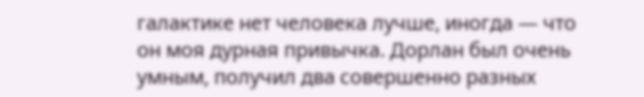галактике нет человека лучше, иногда — что он моя дурная привычка. Дорлан был очень умным, получил два совершенно разных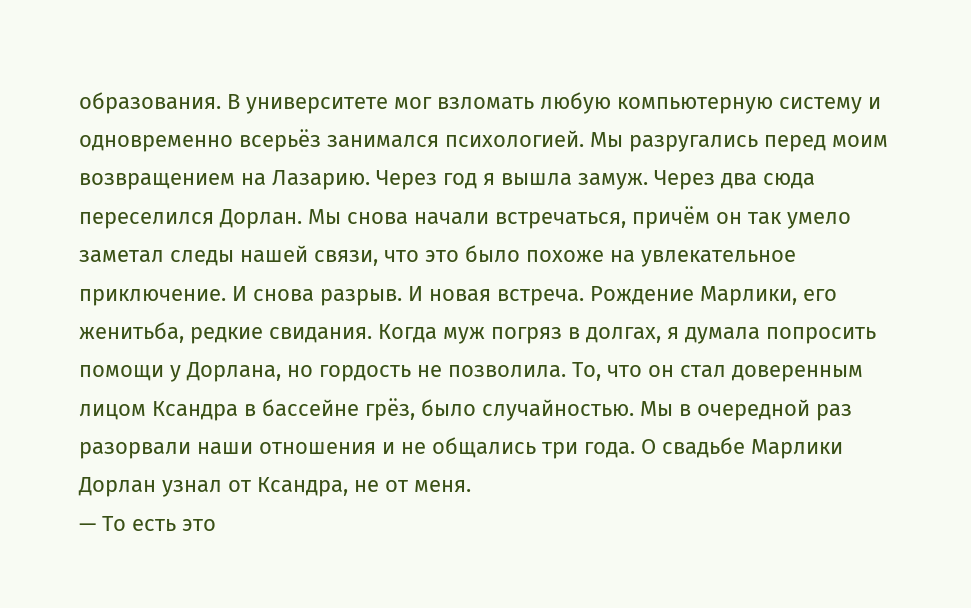образования. В университете мог взломать любую компьютерную систему и одновременно всерьёз занимался психологией. Мы разругались перед моим возвращением на Лазарию. Через год я вышла замуж. Через два сюда переселился Дорлан. Мы снова начали встречаться, причём он так умело заметал следы нашей связи, что это было похоже на увлекательное приключение. И снова разрыв. И новая встреча. Рождение Марлики, его женитьба, редкие свидания. Когда муж погряз в долгах, я думала попросить помощи у Дорлана, но гордость не позволила. То, что он стал доверенным лицом Ксандра в бассейне грёз, было случайностью. Мы в очередной раз разорвали наши отношения и не общались три года. О свадьбе Марлики Дорлан узнал от Ксандра, не от меня.
— То есть это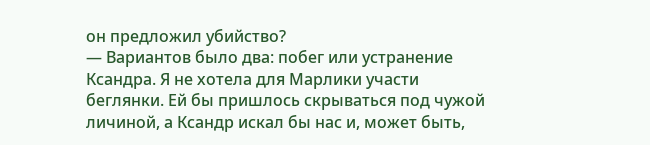он предложил убийство?
— Вариантов было два: побег или устранение Ксандра. Я не хотела для Марлики участи беглянки. Ей бы пришлось скрываться под чужой личиной, а Ксандр искал бы нас и, может быть,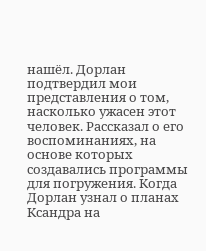нашёл. Дорлан подтвердил мои представления о том, насколько ужасен этот человек. Рассказал о его воспоминаниях, на основе которых создавались программы для погружения. Когда Дорлан узнал о планах Ксандра на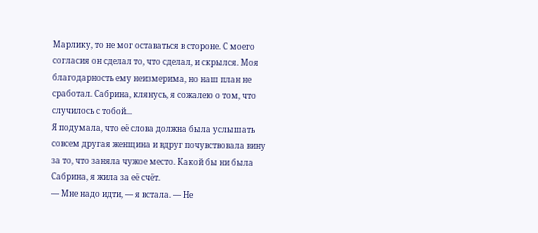Марлику, то не мог оставаться в стороне. С моего согласия он сделал то, что сделал, и скрылся. Моя благодарность ему неизмерима, но наш план не сработал. Сабрина, клянусь, я сожалею о том, что случилось с тобой...
Я подумала, что её слова должна была услышать совсем другая женщина и вдруг почувствовала вину за то, что заняла чужое место. Какой бы ни была Сабрина, я жила за её счёт.
— Мне надо идти, — я встала. — Не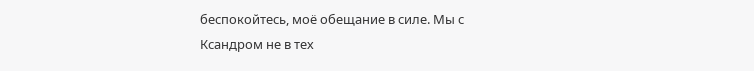беспокойтесь, моё обещание в силе. Мы с Ксандром не в тех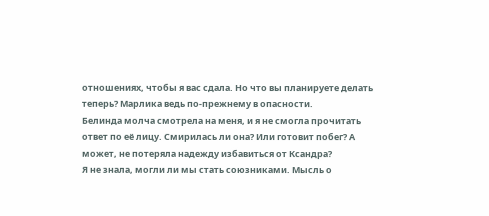отношениях, чтобы я вас сдала. Но что вы планируете делать теперь? Марлика ведь по-прежнему в опасности.
Белинда молча смотрела на меня, и я не смогла прочитать ответ по её лицу. Смирилась ли она? Или готовит побег? А может, не потеряла надежду избавиться от Ксандра?
Я не знала, могли ли мы стать союзниками. Мысль о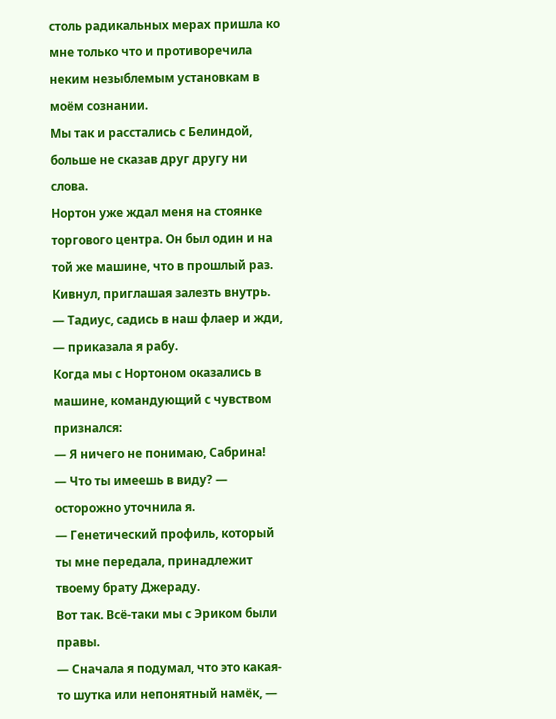столь радикальных мерах пришла ко мне только что и противоречила неким незыблемым установкам в моём сознании.
Мы так и расстались с Белиндой, больше не сказав друг другу ни слова.
Нортон уже ждал меня на стоянке торгового центра. Он был один и на той же машине, что в прошлый раз. Кивнул, приглашая залезть внутрь.
— Тадиус, садись в наш флаер и жди, — приказала я рабу.
Когда мы с Нортоном оказались в машине, командующий с чувством признался:
— Я ничего не понимаю, Сабрина!
— Что ты имеешь в виду? — осторожно уточнила я.
— Генетический профиль, который ты мне передала, принадлежит твоему брату Джераду.
Вот так. Всё-таки мы с Эриком были правы.
— Сначала я подумал, что это какая-то шутка или непонятный намёк, —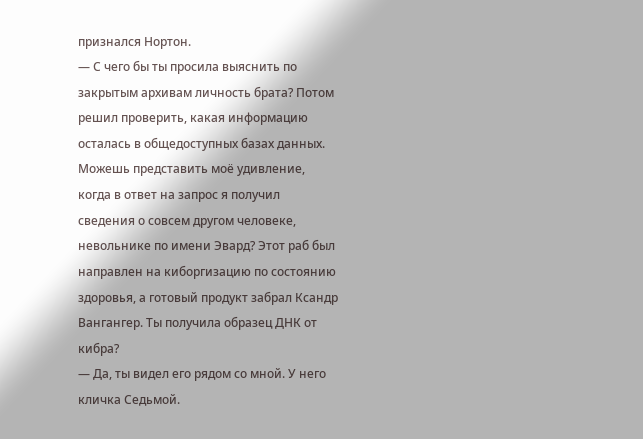признался Нортон.
— С чего бы ты просила выяснить по закрытым архивам личность брата? Потом решил проверить, какая информацию осталась в общедоступных базах данных. Можешь представить моё удивление, когда в ответ на запрос я получил сведения о совсем другом человеке, невольнике по имени Эвард? Этот раб был направлен на киборгизацию по состоянию здоровья, а готовый продукт забрал Ксандр Вангангер. Ты получила образец ДНК от кибра?
— Да, ты видел его рядом со мной. У него кличка Седьмой.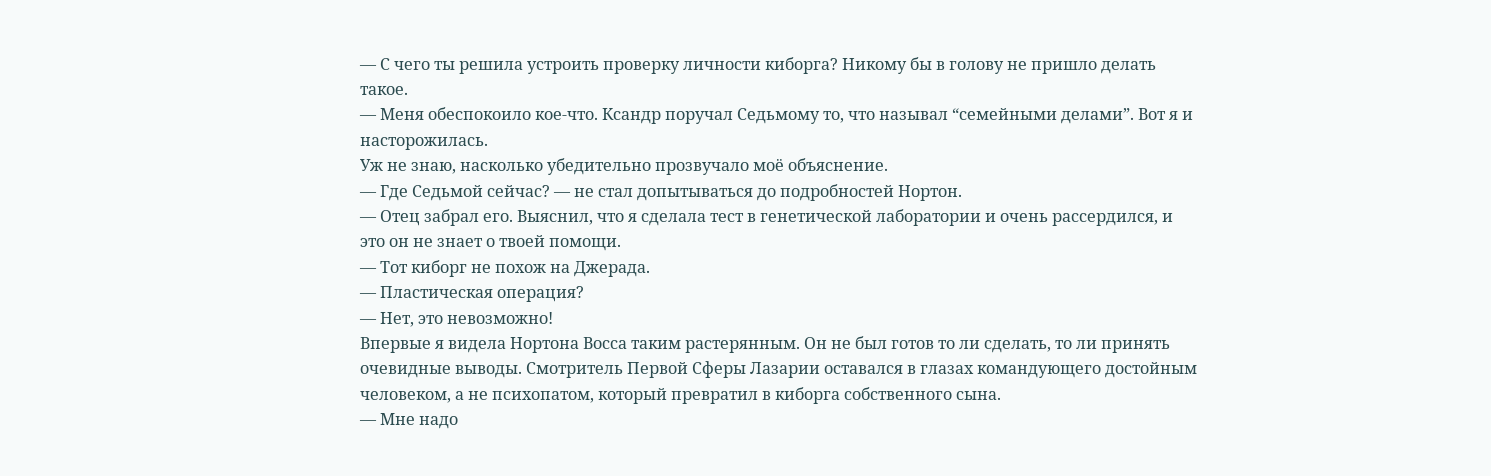— С чего ты решила устроить проверку личности киборга? Никому бы в голову не пришло делать такое.
— Меня обеспокоило кое-что. Ксандр поручал Седьмому то, что называл “семейными делами”. Вот я и насторожилась.
Уж не знаю, насколько убедительно прозвучало моё объяснение.
— Где Седьмой сейчас? — не стал допытываться до подробностей Нортон.
— Отец забрал его. Выяснил, что я сделала тест в генетической лаборатории и очень рассердился, и это он не знает о твоей помощи.
— Тот киборг не похож на Джерада.
— Пластическая операция?
— Нет, это невозможно!
Впервые я видела Нортона Восса таким растерянным. Он не был готов то ли сделать, то ли принять очевидные выводы. Смотритель Первой Сферы Лазарии оставался в глазах командующего достойным человеком, а не психопатом, который превратил в киборга собственного сына.
— Мне надо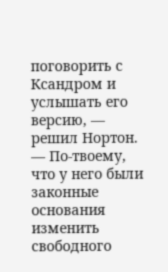поговорить с Ксандром и услышать его версию, — решил Нортон.
— По-твоему, что у него были законные основания изменить свободного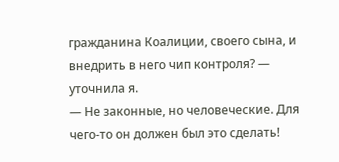гражданина Коалиции, своего сына, и внедрить в него чип контроля? — уточнила я.
— Не законные, но человеческие. Для чего-то он должен был это сделать!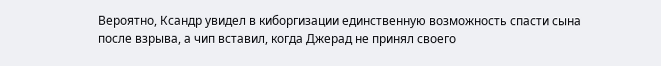Вероятно, Ксандр увидел в киборгизации единственную возможность спасти сына после взрыва, а чип вставил, когда Джерад не принял своего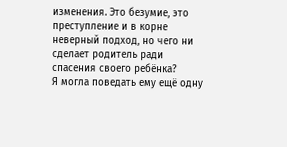изменения. Это безумие, это преступление и в корне неверный подход, но чего ни сделает родитель ради спасения своего ребёнка?
Я могла поведать ему ещё одну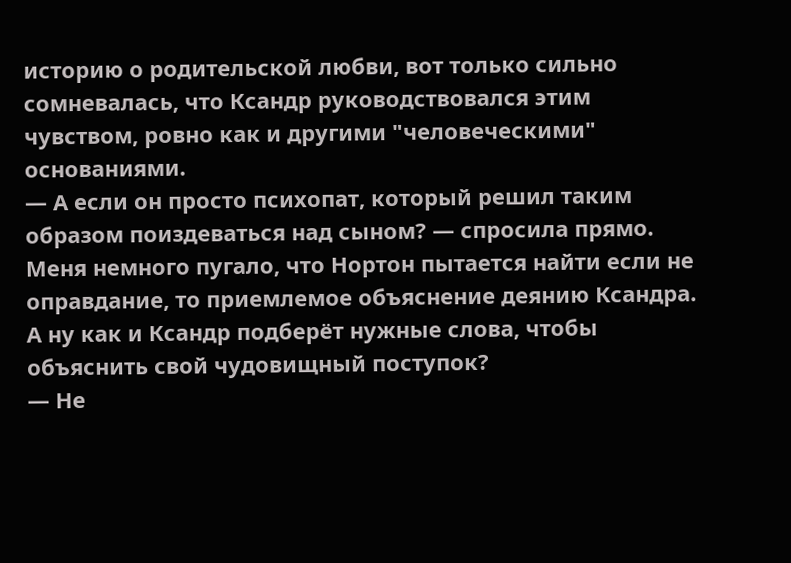историю о родительской любви, вот только сильно сомневалась, что Ксандр руководствовался этим чувством, ровно как и другими "человеческими" основаниями.
— А если он просто психопат, который решил таким образом поиздеваться над сыном? — спросила прямо.
Меня немного пугало, что Нортон пытается найти если не оправдание, то приемлемое объяснение деянию Ксандра. А ну как и Ксандр подберёт нужные слова, чтобы объяснить свой чудовищный поступок?
— Не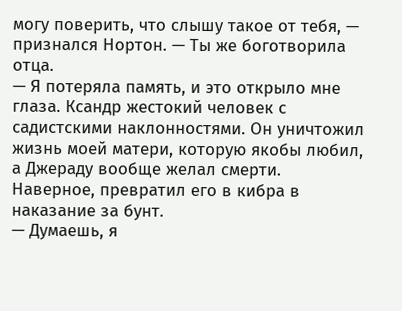могу поверить, что слышу такое от тебя, — признался Нортон. — Ты же боготворила отца.
— Я потеряла память, и это открыло мне глаза. Ксандр жестокий человек с садистскими наклонностями. Он уничтожил жизнь моей матери, которую якобы любил, а Джераду вообще желал смерти. Наверное, превратил его в кибра в наказание за бунт.
— Думаешь, я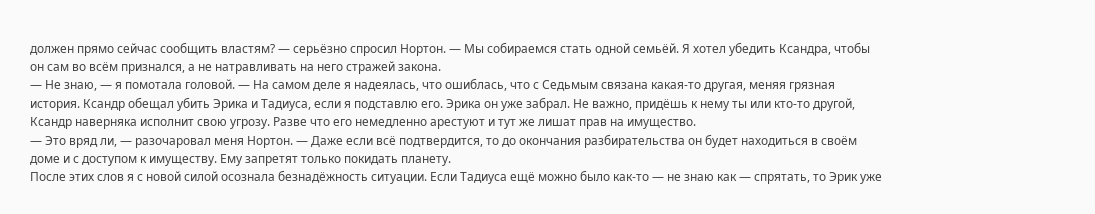должен прямо сейчас сообщить властям? — серьёзно спросил Нортон. — Мы собираемся стать одной семьёй. Я хотел убедить Ксандра, чтобы он сам во всём признался, а не натравливать на него стражей закона.
— Не знаю, — я помотала головой. — На самом деле я надеялась, что ошиблась, что с Седьмым связана какая-то другая, меняя грязная история. Ксандр обещал убить Эрика и Тадиуса, если я подставлю его. Эрика он уже забрал. Не важно, придёшь к нему ты или кто-то другой, Ксандр наверняка исполнит свою угрозу. Разве что его немедленно арестуют и тут же лишат прав на имущество.
— Это вряд ли, — разочаровал меня Нортон. — Даже если всё подтвердится, то до окончания разбирательства он будет находиться в своём доме и с доступом к имуществу. Ему запретят только покидать планету.
После этих слов я с новой силой осознала безнадёжность ситуации. Если Тадиуса ещё можно было как-то — не знаю как — спрятать, то Эрик уже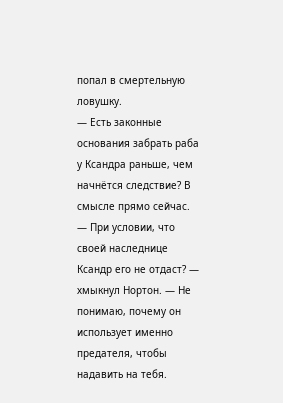попал в смертельную ловушку.
— Есть законные основания забрать раба у Ксандра раньше, чем начнётся следствие? В смысле прямо сейчас.
— При условии, что своей наследнице Ксандр его не отдаст? — хмыкнул Нортон. — Не понимаю, почему он использует именно предателя, чтобы надавить на тебя.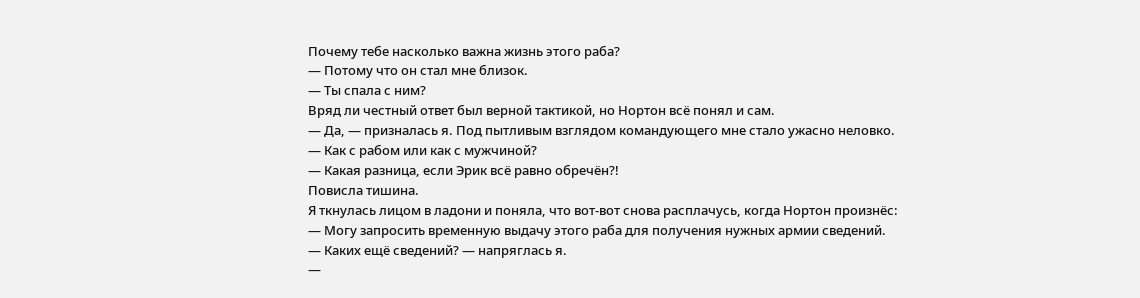Почему тебе насколько важна жизнь этого раба?
— Потому что он стал мне близок.
— Ты спала с ним?
Вряд ли честный ответ был верной тактикой, но Нортон всё понял и сам.
— Да, — призналась я. Под пытливым взглядом командующего мне стало ужасно неловко.
— Как с рабом или как с мужчиной?
— Какая разница, если Эрик всё равно обречён?!
Повисла тишина.
Я ткнулась лицом в ладони и поняла, что вот-вот снова расплачусь, когда Нортон произнёс:
— Могу запросить временную выдачу этого раба для получения нужных армии сведений.
— Каких ещё сведений? — напряглась я.
—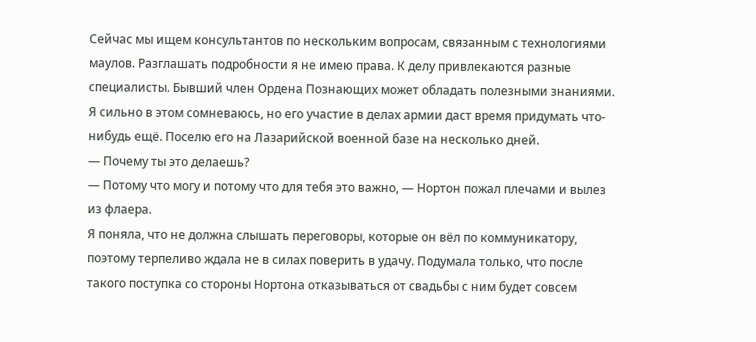Сейчас мы ищем консультантов по нескольким вопросам, связанным с технологиями маулов. Разглашать подробности я не имею права. К делу привлекаются разные специалисты. Бывший член Ордена Познающих может обладать полезными знаниями. Я сильно в этом сомневаюсь, но его участие в делах армии даст время придумать что-нибудь ещё. Поселю его на Лазарийской военной базе на несколько дней.
— Почему ты это делаешь?
— Потому что могу и потому что для тебя это важно, — Нортон пожал плечами и вылез из флаера.
Я поняла, что не должна слышать переговоры, которые он вёл по коммуникатору, поэтому терпеливо ждала не в силах поверить в удачу. Подумала только, что после такого поступка со стороны Нортона отказываться от свадьбы с ним будет совсем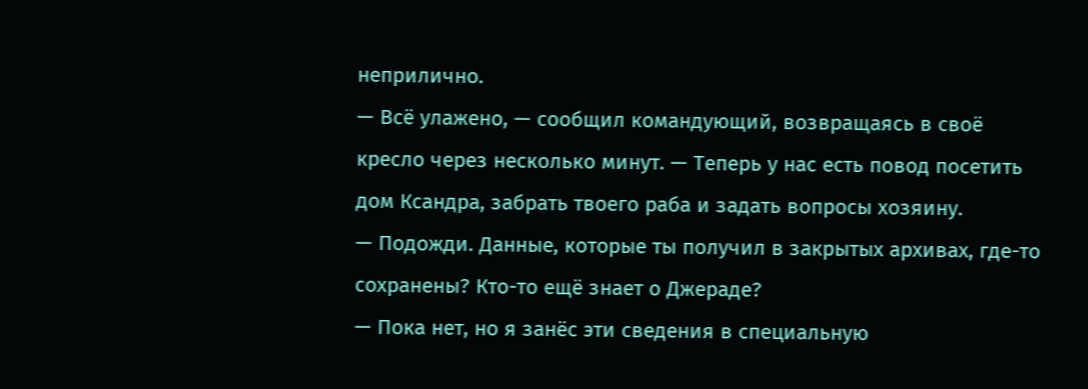неприлично.
— Всё улажено, — сообщил командующий, возвращаясь в своё кресло через несколько минут. — Теперь у нас есть повод посетить дом Ксандра, забрать твоего раба и задать вопросы хозяину.
— Подожди. Данные, которые ты получил в закрытых архивах, где-то сохранены? Кто-то ещё знает о Джераде?
— Пока нет, но я занёс эти сведения в специальную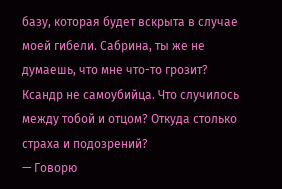базу, которая будет вскрыта в случае моей гибели. Сабрина, ты же не думаешь, что мне что-то грозит? Ксандр не самоубийца. Что случилось между тобой и отцом? Откуда столько страха и подозрений?
— Говорю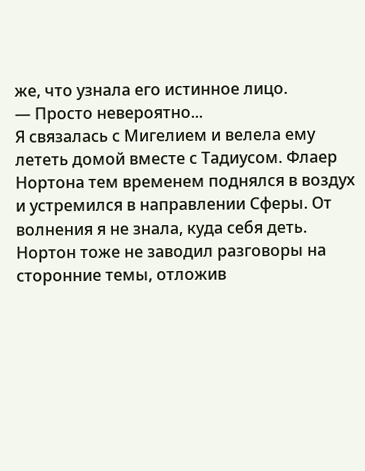же, что узнала его истинное лицо.
— Просто невероятно...
Я связалась с Мигелием и велела ему лететь домой вместе с Тадиусом. Флаер Нортона тем временем поднялся в воздух и устремился в направлении Сферы. От волнения я не знала, куда себя деть. Нортон тоже не заводил разговоры на сторонние темы, отложив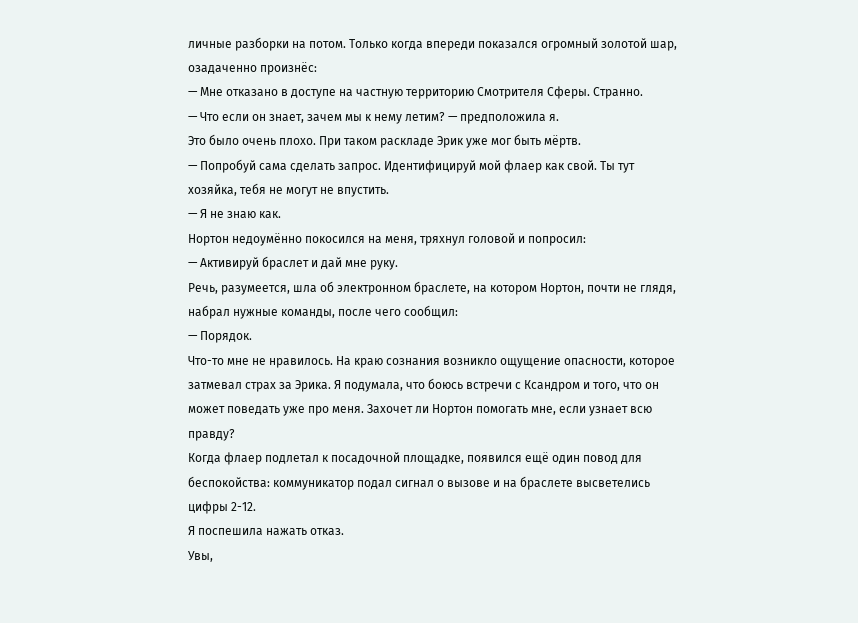личные разборки на потом. Только когда впереди показался огромный золотой шар, озадаченно произнёс:
— Мне отказано в доступе на частную территорию Смотрителя Сферы. Странно.
— Что если он знает, зачем мы к нему летим? — предположила я.
Это было очень плохо. При таком раскладе Эрик уже мог быть мёртв.
— Попробуй сама сделать запрос. Идентифицируй мой флаер как свой. Ты тут хозяйка, тебя не могут не впустить.
— Я не знаю как.
Нортон недоумённо покосился на меня, тряхнул головой и попросил:
— Активируй браслет и дай мне руку.
Речь, разумеется, шла об электронном браслете, на котором Нортон, почти не глядя, набрал нужные команды, после чего сообщил:
— Порядок.
Что-то мне не нравилось. На краю сознания возникло ощущение опасности, которое затмевал страх за Эрика. Я подумала, что боюсь встречи с Ксандром и того, что он может поведать уже про меня. Захочет ли Нортон помогать мне, если узнает всю правду?
Когда флаер подлетал к посадочной площадке, появился ещё один повод для беспокойства: коммуникатор подал сигнал о вызове и на браслете высветелись цифры 2-12.
Я поспешила нажать отказ.
Увы,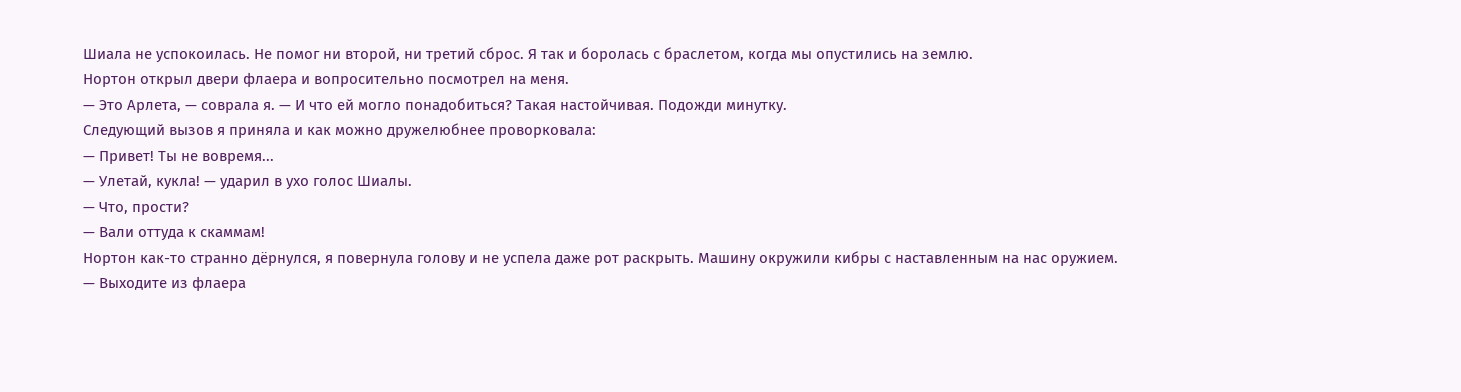Шиала не успокоилась. Не помог ни второй, ни третий сброс. Я так и боролась с браслетом, когда мы опустились на землю.
Нортон открыл двери флаера и вопросительно посмотрел на меня.
— Это Арлета, — соврала я. — И что ей могло понадобиться? Такая настойчивая. Подожди минутку.
Следующий вызов я приняла и как можно дружелюбнее проворковала:
— Привет! Ты не вовремя...
— Улетай, кукла! — ударил в ухо голос Шиалы.
— Что, прости?
— Вали оттуда к скаммам!
Нортон как-то странно дёрнулся, я повернула голову и не успела даже рот раскрыть. Машину окружили кибры с наставленным на нас оружием.
— Выходите из флаера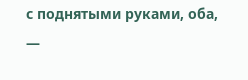с поднятыми руками, оба, —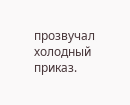прозвучал холодный приказ.